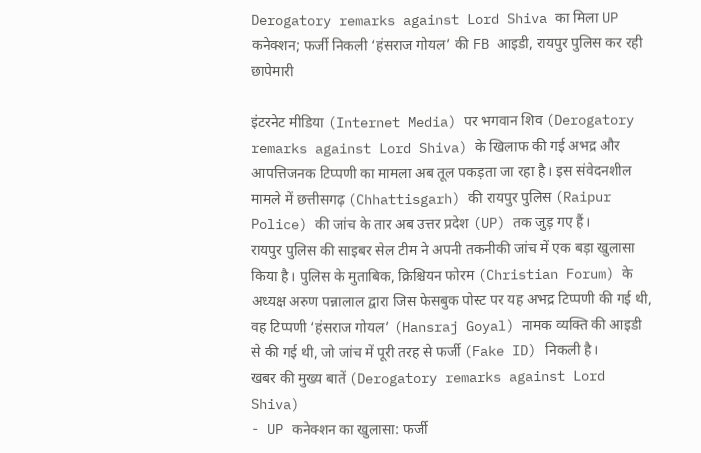Derogatory remarks against Lord Shiva का मिला UP कनेक्शन; फर्जी निकली ‘हंसराज गोयल’ की FB आइडी, रायपुर पुलिस कर रही छापेमारी

इंटरनेट मीडिया (Internet Media) पर भगवान शिव (Derogatory remarks against Lord Shiva) के खिलाफ की गई अभद्र और आपत्तिजनक टिप्पणी का मामला अब तूल पकड़ता जा रहा है। इस संवेदनशील मामले में छत्तीसगढ़ (Chhattisgarh) की रायपुर पुलिस (Raipur Police) की जांच के तार अब उत्तर प्रदेश (UP) तक जुड़ गए हैं।
रायपुर पुलिस की साइबर सेल टीम ने अपनी तकनीकी जांच में एक बड़ा खुलासा किया है। पुलिस के मुताबिक, क्रिश्चियन फोरम (Christian Forum) के अध्यक्ष अरुण पन्नालाल द्वारा जिस फेसबुक पोस्ट पर यह अभद्र टिप्पणी की गई थी, वह टिप्पणी ‘हंसराज गोयल’ (Hansraj Goyal) नामक व्यक्ति की आइडी से की गई थी, जो जांच में पूरी तरह से फर्जी (Fake ID) निकली है।
खबर की मुख्य बातें (Derogatory remarks against Lord Shiva)
- UP कनेक्शन का खुलासा: फर्जी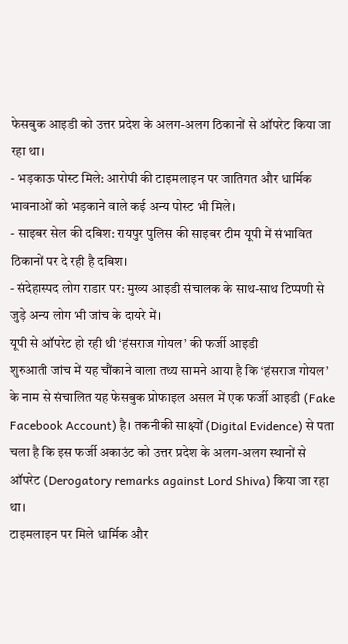फेसबुक आइडी को उत्तर प्रदेश के अलग-अलग ठिकानों से ऑपरेट किया जा रहा था।
- भड़काऊ पोस्ट मिले: आरोपी की टाइमलाइन पर जातिगत और धार्मिक भावनाओं को भड़काने वाले कई अन्य पोस्ट भी मिले।
- साइबर सेल की दबिश: रायपुर पुलिस की साइबर टीम यूपी में संभावित ठिकानों पर दे रही है दबिश।
- संदेहास्पद लोग राडार पर: मुख्य आइडी संचालक के साथ-साथ टिप्पणी से जुड़े अन्य लोग भी जांच के दायरे में।
यूपी से ऑपरेट हो रही थी ‘हंसराज गोयल’ की फर्जी आइडी
शुरुआती जांच में यह चौंकाने वाला तथ्य सामने आया है कि ‘हंसराज गोयल’ के नाम से संचालित यह फेसबुक प्रोफाइल असल में एक फर्जी आइडी (Fake Facebook Account) है। तकनीकी साक्ष्यों (Digital Evidence) से पता चला है कि इस फर्जी अकाउंट को उत्तर प्रदेश के अलग-अलग स्थानों से ऑपरेट (Derogatory remarks against Lord Shiva) किया जा रहा था।
टाइमलाइन पर मिले धार्मिक और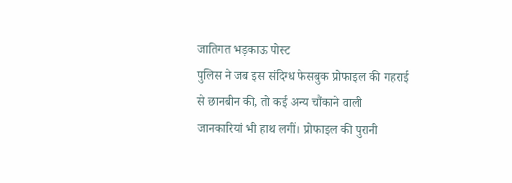जातिगत भड़काऊ पोस्ट
पुलिस ने जब इस संदिग्ध फेसबुक प्रोफाइल की गहराई से छानबीन की, तो कई अन्य चौंकाने वाली जानकारियां भी हाथ लगीं। प्रोफाइल की पुरानी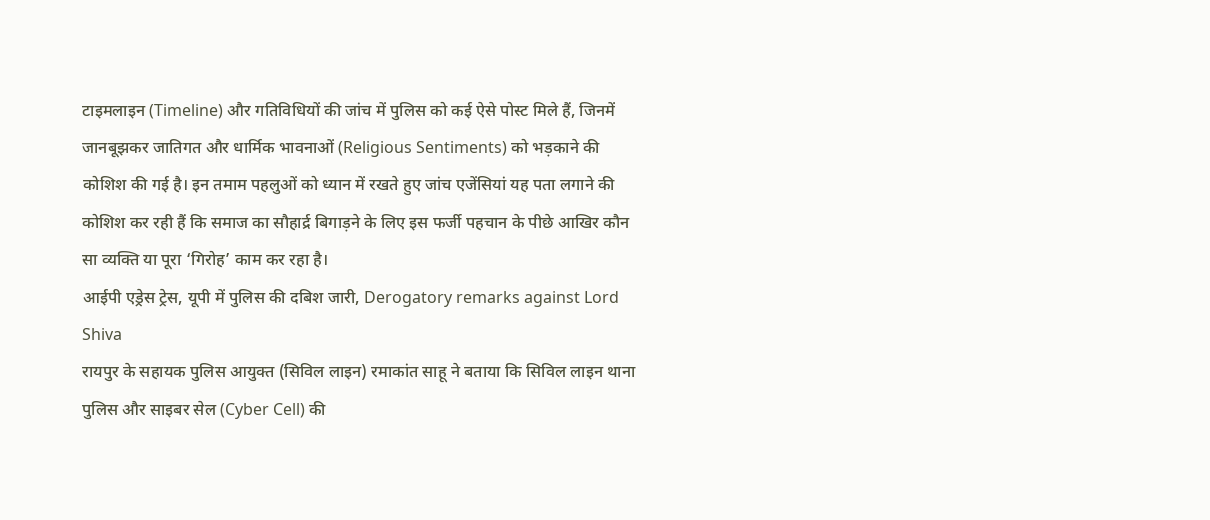टाइमलाइन (Timeline) और गतिविधियों की जांच में पुलिस को कई ऐसे पोस्ट मिले हैं, जिनमें जानबूझकर जातिगत और धार्मिक भावनाओं (Religious Sentiments) को भड़काने की कोशिश की गई है। इन तमाम पहलुओं को ध्यान में रखते हुए जांच एजेंसियां यह पता लगाने की कोशिश कर रही हैं कि समाज का सौहार्द्र बिगाड़ने के लिए इस फर्जी पहचान के पीछे आखिर कौन सा व्यक्ति या पूरा ‘गिरोह’ काम कर रहा है।
आईपी एड्रेस ट्रेस, यूपी में पुलिस की दबिश जारी, Derogatory remarks against Lord Shiva
रायपुर के सहायक पुलिस आयुक्त (सिविल लाइन) रमाकांत साहू ने बताया कि सिविल लाइन थाना पुलिस और साइबर सेल (Cyber Cell) की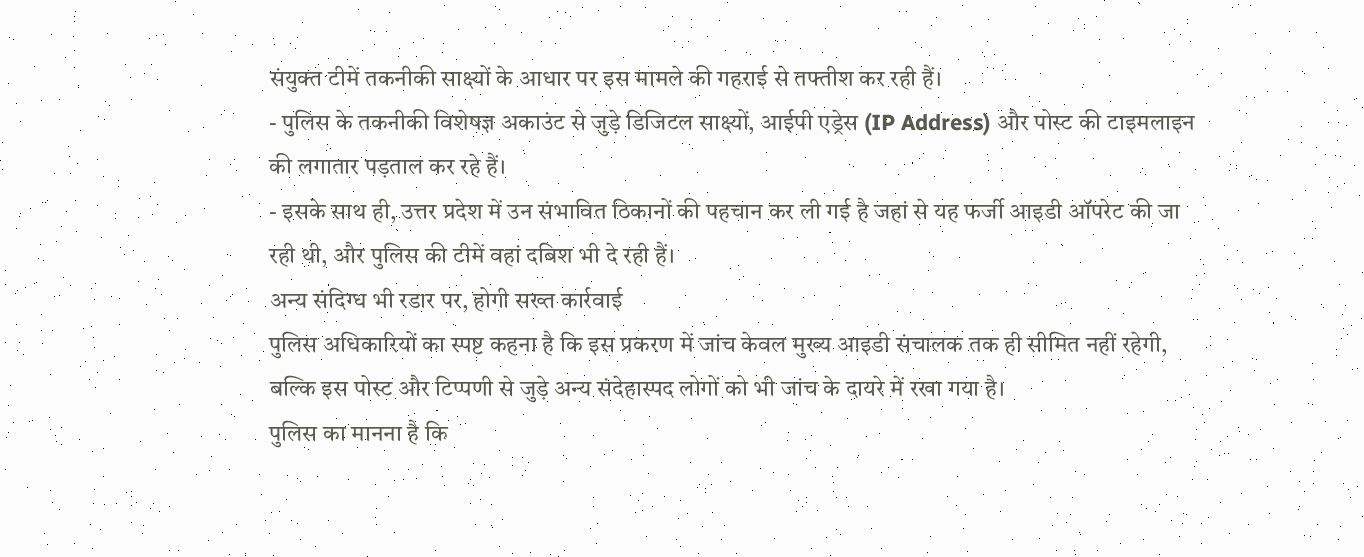संयुक्त टीमें तकनीकी साक्ष्यों के आधार पर इस मामले की गहराई से तफ्तीश कर रही हैं।
- पुलिस के तकनीकी विशेषज्ञ अकाउंट से जुड़े डिजिटल साक्ष्यों, आईपी एड्रेस (IP Address) और पोस्ट की टाइमलाइन की लगातार पड़ताल कर रहे हैं।
- इसके साथ ही, उत्तर प्रदेश में उन संभावित ठिकानों की पहचान कर ली गई है जहां से यह फर्जी आइडी ऑपरेट की जा रही थी, और पुलिस की टीमें वहां दबिश भी दे रही हैं।
अन्य संदिग्ध भी रडार पर, होगी सख्त कार्रवाई
पुलिस अधिकारियों का स्पष्ट कहना है कि इस प्रकरण में जांच केवल मुख्य आइडी संचालक तक ही सीमित नहीं रहेगी, बल्कि इस पोस्ट और टिप्पणी से जुड़े अन्य संदेहास्पद लोगों को भी जांच के दायरे में रखा गया है।
पुलिस का मानना है कि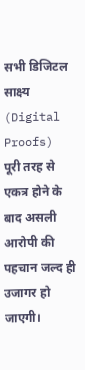सभी डिजिटल साक्ष्य (Digital Proofs) पूरी तरह से एकत्र होने के बाद असली आरोपी की पहचान जल्द ही उजागर हो जाएगी।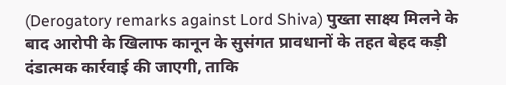(Derogatory remarks against Lord Shiva) पुख्ता साक्ष्य मिलने के बाद आरोपी के खिलाफ कानून के सुसंगत प्रावधानों के तहत बेहद कड़ी दंडात्मक कार्रवाई की जाएगी, ताकि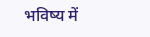भविष्य में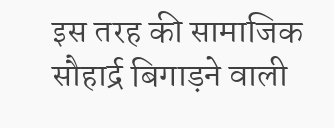इस तरह की सामाजिक सौहार्द्र बिगाड़ने वाली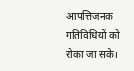आपत्तिजनक गतिविधियों को रोका जा सके।